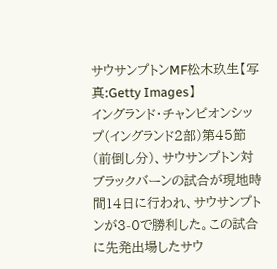サウサンプトンMF松木玖生【写真:Getty Images】
イングランド・チャンピオンシップ(イングランド2部)第45節(前倒し分)、サウサンプトン対ブラックバーンの試合が現地時間14日に行われ、サウサンプトンが3-0で勝利した。この試合に先発出場したサウ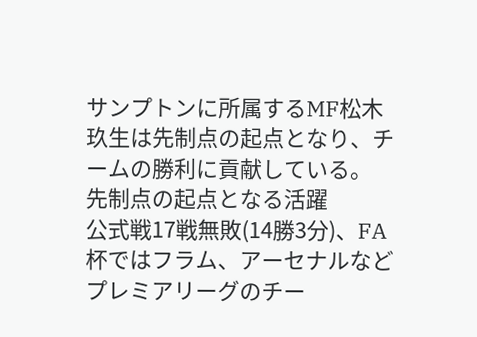サンプトンに所属するMF松木玖生は先制点の起点となり、チームの勝利に貢献している。
先制点の起点となる活躍
公式戦17戦無敗(14勝3分)、FA杯ではフラム、アーセナルなどプレミアリーグのチー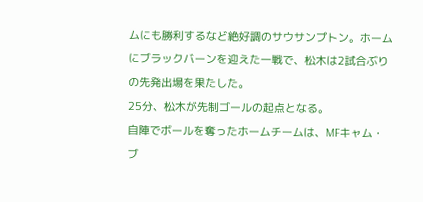ムにも勝利するなど絶好調のサウサンプトン。ホームにブラックバーンを迎えた一戦で、松木は2試合ぶりの先発出場を果たした。
25分、松木が先制ゴールの起点となる。
自陣でボールを奪ったホームチームは、MFキャム・ブ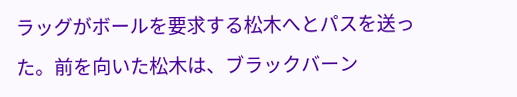ラッグがボールを要求する松木へとパスを送った。前を向いた松木は、ブラックバーン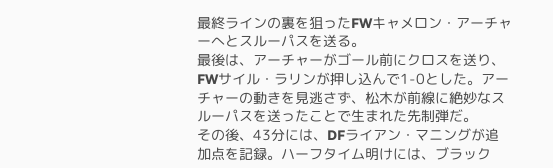最終ラインの裏を狙ったFWキャメロン・アーチャーへとスルーパスを送る。
最後は、アーチャーがゴール前にクロスを送り、FWサイル・ラリンが押し込んで1-0とした。アーチャーの動きを見逃さず、松木が前線に絶妙なスルーパスを送ったことで生まれた先制弾だ。
その後、43分には、DFライアン・マニングが追加点を記録。ハーフタイム明けには、ブラック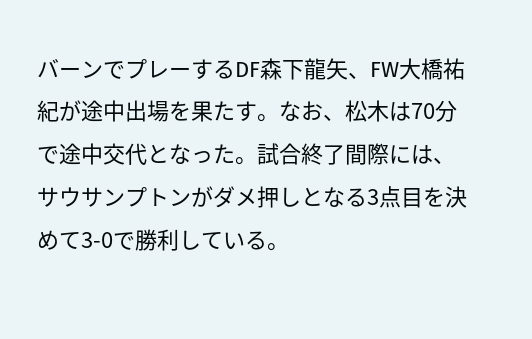バーンでプレーするDF森下龍矢、FW大橋祐紀が途中出場を果たす。なお、松木は70分で途中交代となった。試合終了間際には、サウサンプトンがダメ押しとなる3点目を決めて3-0で勝利している。